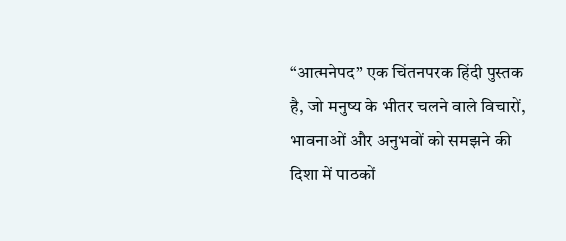“आत्मनेपद” एक चिंतनपरक हिंदी पुस्तक है, जो मनुष्य के भीतर चलने वाले विचारों, भावनाओं और अनुभवों को समझने की दिशा में पाठकों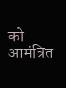को आमंत्रित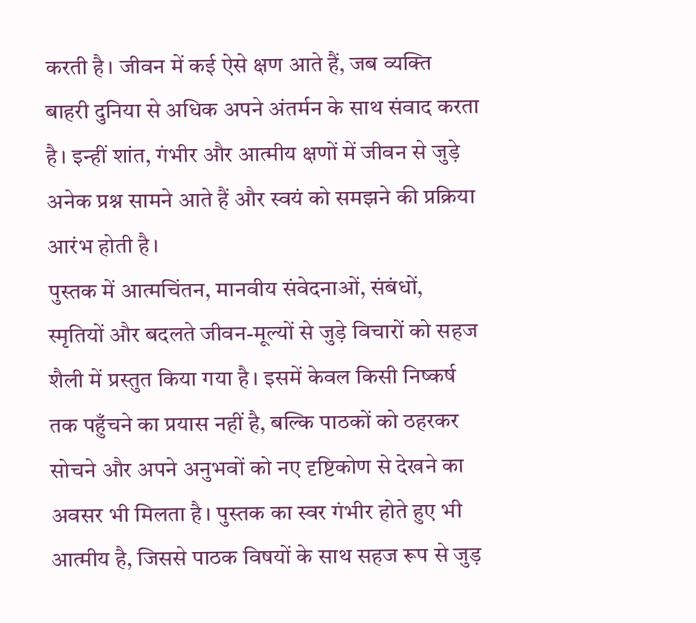करती है। जीवन में कई ऐसे क्षण आते हैं, जब व्यक्ति बाहरी दुनिया से अधिक अपने अंतर्मन के साथ संवाद करता है। इन्हीं शांत, गंभीर और आत्मीय क्षणों में जीवन से जुड़े अनेक प्रश्न सामने आते हैं और स्वयं को समझने की प्रक्रिया आरंभ होती है।
पुस्तक में आत्मचिंतन, मानवीय संवेदनाओं, संबंधों, स्मृतियों और बदलते जीवन-मूल्यों से जुड़े विचारों को सहज शैली में प्रस्तुत किया गया है। इसमें केवल किसी निष्कर्ष तक पहुँचने का प्रयास नहीं है, बल्कि पाठकों को ठहरकर सोचने और अपने अनुभवों को नए दृष्टिकोण से देखने का अवसर भी मिलता है। पुस्तक का स्वर गंभीर होते हुए भी आत्मीय है, जिससे पाठक विषयों के साथ सहज रूप से जुड़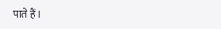पाते हैं।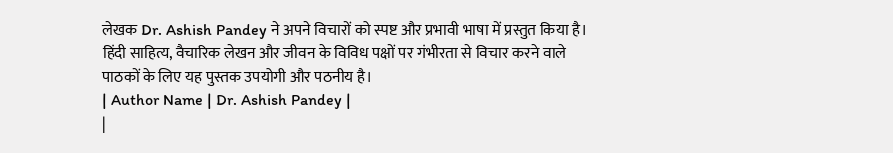लेखक Dr. Ashish Pandey ने अपने विचारों को स्पष्ट और प्रभावी भाषा में प्रस्तुत किया है। हिंदी साहित्य, वैचारिक लेखन और जीवन के विविध पक्षों पर गंभीरता से विचार करने वाले पाठकों के लिए यह पुस्तक उपयोगी और पठनीय है।
| Author Name | Dr. Ashish Pandey |
|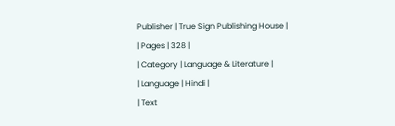Publisher | True Sign Publishing House |
| Pages | 328 |
| Category | Language & Literature |
| Language | Hindi |
| Text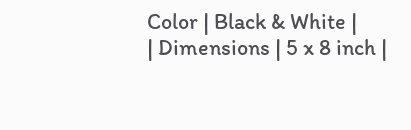Color | Black & White |
| Dimensions | 5 x 8 inch |